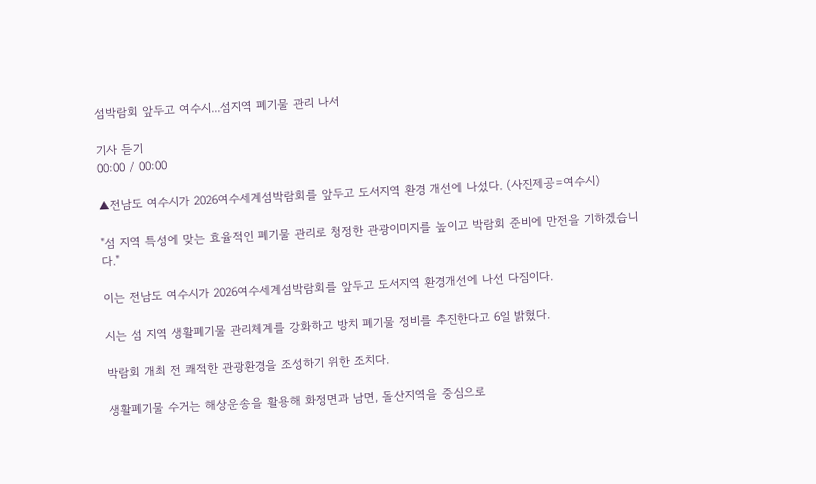섬박람회 앞두고 여수시...섬지역 폐기물 관리 나서

기사 듣기
00:00 / 00:00

▲전남도 여수시가 2026여수세계섬박람회를 앞두고 도서지역 환경 개선에 나섰다. (사진제공=여수시)

"섬 지역 특성에 맞는 효율적인 폐기물 관리로 청정한 관광이미지를 높이고 박람회 준비에 만전을 기하겠습니다."

이는 전남도 여수시가 2026여수세계섬박람회를 앞두고 도서지역 환경개선에 나선 다짐이다.

시는 섬 지역 생활폐기물 관리체계를 강화하고 방치 폐기물 정비를 추진한다고 6일 밝혔다.

박람회 개최 전 쾌적한 관광환경을 조성하기 위한 조치다.

생활폐기물 수거는 해상운송을 활용해 화정면과 남면, 돌산지역을 중심으로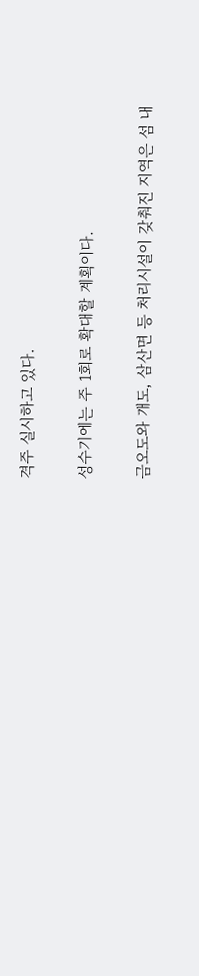격주 실시하고 있다.

성수기에는 주 1회로 확대할 계획이다.

금오도와 개도, 삼산면 등 처리시설이 갖춰진 지역은 섬 내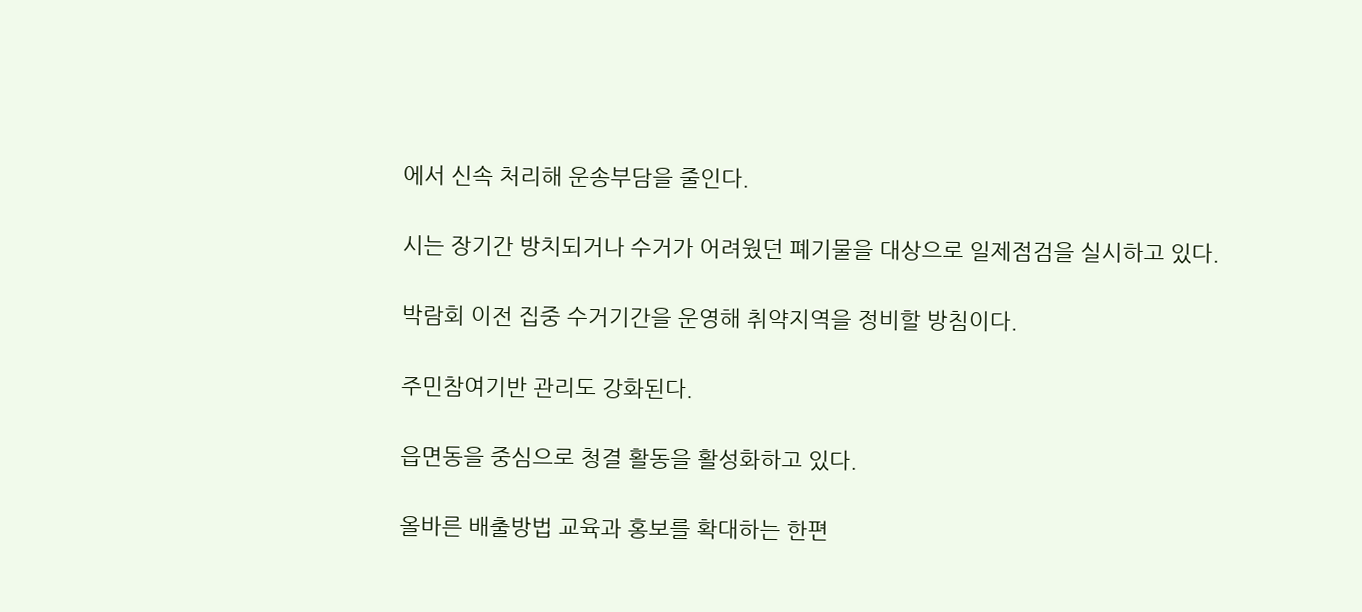에서 신속 처리해 운송부담을 줄인다.

시는 장기간 방치되거나 수거가 어려웠던 폐기물을 대상으로 일제점검을 실시하고 있다.

박람회 이전 집중 수거기간을 운영해 취약지역을 정비할 방침이다.

주민참여기반 관리도 강화된다.

읍면동을 중심으로 청결 활동을 활성화하고 있다.

올바른 배출방법 교육과 홍보를 확대하는 한편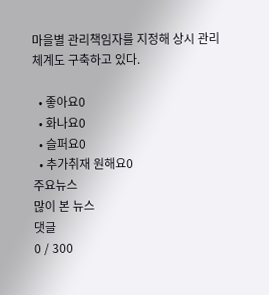마을별 관리책임자를 지정해 상시 관리체계도 구축하고 있다.

  • 좋아요0
  • 화나요0
  • 슬퍼요0
  • 추가취재 원해요0
주요뉴스
많이 본 뉴스
댓글
0 / 300